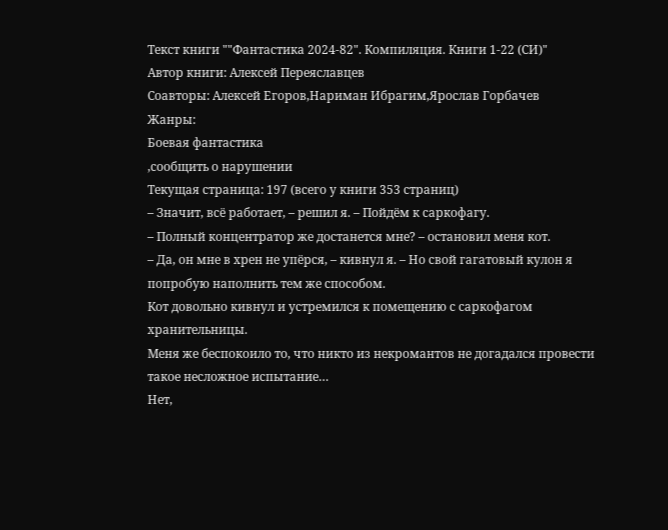Текст книги ""Фантастика 2024-82". Компиляция. Книги 1-22 (СИ)"
Автор книги: Алексей Переяславцев
Соавторы: Алексей Егоров,Нариман Ибрагим,Ярослав Горбачев
Жанры:
Боевая фантастика
,сообщить о нарушении
Текущая страница: 197 (всего у книги 353 страниц)
– Значит, всё работает, – решил я. – Пойдём к саркофагу.
– Полный концентратор же достанется мне? – остановил меня кот.
– Да, он мне в хрен не упёрся, – кивнул я. – Но свой гагатовый кулон я попробую наполнить тем же способом.
Кот довольно кивнул и устремился к помещению с саркофагом хранительницы.
Меня же беспокоило то, что никто из некромантов не догадался провести такое несложное испытание…
Нет,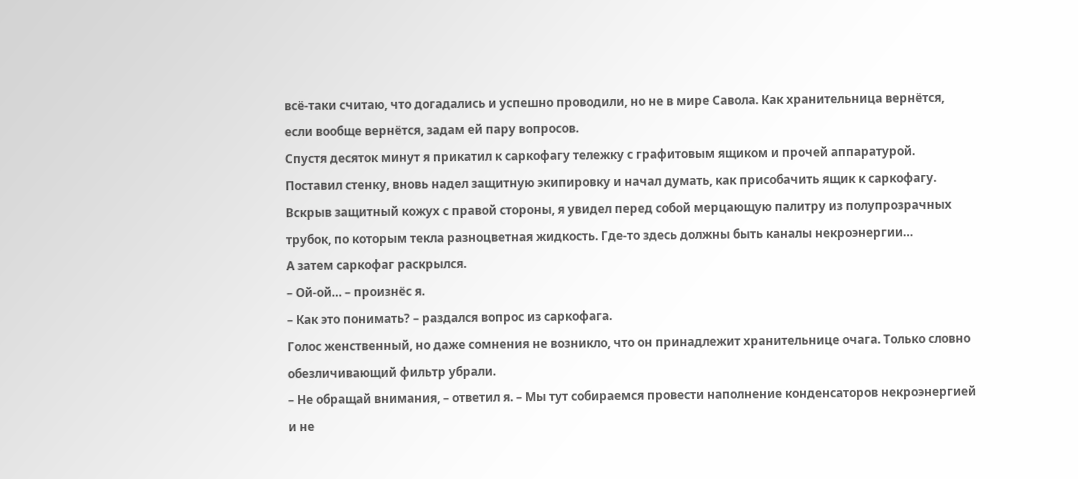всё-таки считаю, что догадались и успешно проводили, но не в мире Савола. Как хранительница вернётся, если вообще вернётся, задам ей пару вопросов.
Спустя десяток минут я прикатил к саркофагу тележку с графитовым ящиком и прочей аппаратурой. Поставил стенку, вновь надел защитную экипировку и начал думать, как присобачить ящик к саркофагу. Вскрыв защитный кожух с правой стороны, я увидел перед собой мерцающую палитру из полупрозрачных трубок, по которым текла разноцветная жидкость. Где-то здесь должны быть каналы некроэнергии…
А затем саркофаг раскрылся.
– Ой-ой… – произнёс я.
– Как это понимать? – раздался вопрос из саркофага.
Голос женственный, но даже сомнения не возникло, что он принадлежит хранительнице очага. Только словно обезличивающий фильтр убрали.
– Не обращай внимания, – ответил я. – Мы тут собираемся провести наполнение конденсаторов некроэнергией и не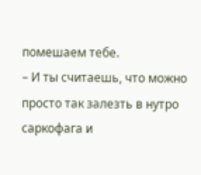помешаем тебе.
– И ты считаешь, что можно просто так залезть в нутро саркофага и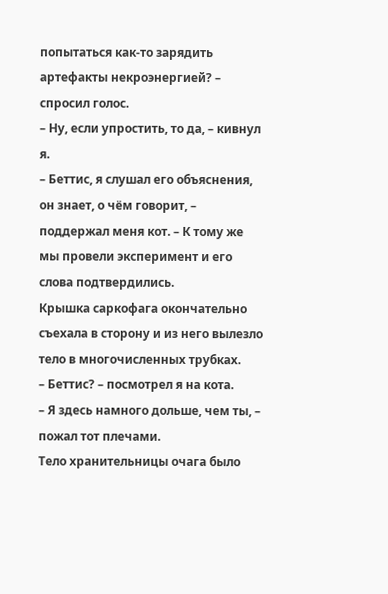попытаться как-то зарядить артефакты некроэнергией? – спросил голос.
– Ну, если упростить, то да, – кивнул я.
– Беттис, я слушал его объяснения, он знает, о чём говорит, – поддержал меня кот. – К тому же мы провели эксперимент и его слова подтвердились.
Крышка саркофага окончательно съехала в сторону и из него вылезло тело в многочисленных трубках.
– Беттис? – посмотрел я на кота.
– Я здесь намного дольше, чем ты, – пожал тот плечами.
Тело хранительницы очага было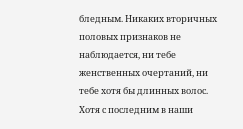бледным. Никаких вторичных половых признаков не наблюдается, ни тебе женственных очертаний, ни тебе хотя бы длинных волос. Хотя с последним в наши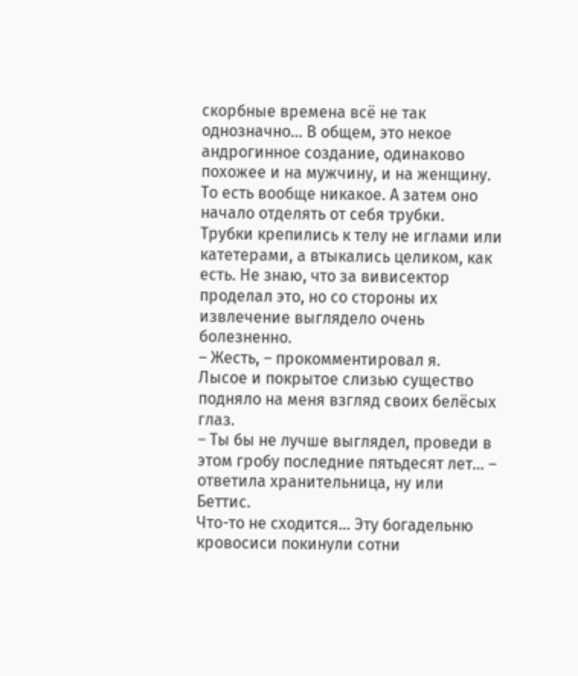скорбные времена всё не так однозначно… В общем, это некое андрогинное создание, одинаково похожее и на мужчину, и на женщину. То есть вообще никакое. А затем оно начало отделять от себя трубки.
Трубки крепились к телу не иглами или катетерами, а втыкались целиком, как есть. Не знаю, что за вивисектор проделал это, но со стороны их извлечение выглядело очень болезненно.
– Жесть, – прокомментировал я.
Лысое и покрытое слизью существо подняло на меня взгляд своих белёсых глаз.
– Ты бы не лучше выглядел, проведи в этом гробу последние пятьдесят лет… – ответила хранительница, ну или Беттис.
Что-то не сходится… Эту богадельню кровосиси покинули сотни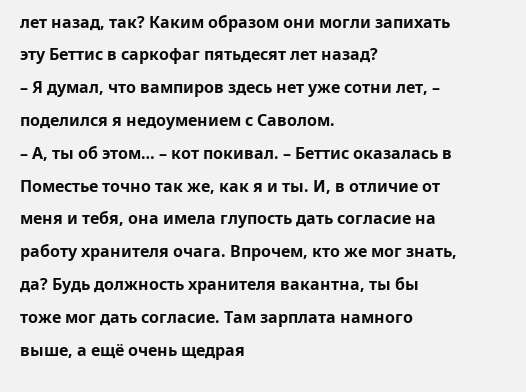лет назад, так? Каким образом они могли запихать эту Беттис в саркофаг пятьдесят лет назад?
– Я думал, что вампиров здесь нет уже сотни лет, – поделился я недоумением с Саволом.
– А, ты об этом… – кот покивал. – Беттис оказалась в Поместье точно так же, как я и ты. И, в отличие от меня и тебя, она имела глупость дать согласие на работу хранителя очага. Впрочем, кто же мог знать, да? Будь должность хранителя вакантна, ты бы тоже мог дать согласие. Там зарплата намного выше, а ещё очень щедрая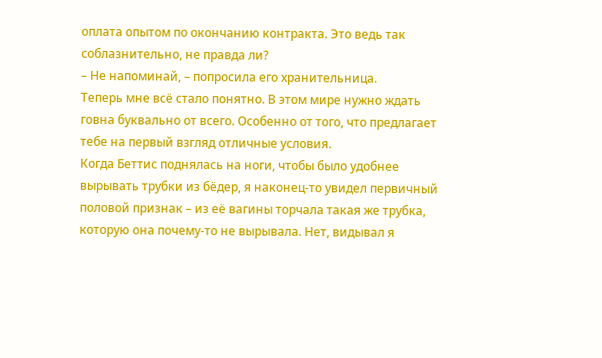оплата опытом по окончанию контракта. Это ведь так соблазнительно, не правда ли?
– Не напоминай, – попросила его хранительница.
Теперь мне всё стало понятно. В этом мире нужно ждать говна буквально от всего. Особенно от того, что предлагает тебе на первый взгляд отличные условия.
Когда Беттис поднялась на ноги, чтобы было удобнее вырывать трубки из бёдер, я наконец-то увидел первичный половой признак – из её вагины торчала такая же трубка, которую она почему-то не вырывала. Нет, видывал я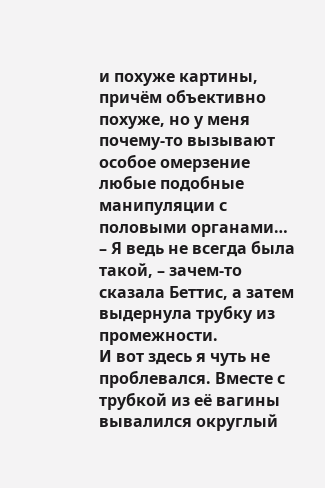и похуже картины, причём объективно похуже, но у меня почему-то вызывают особое омерзение любые подобные манипуляции с половыми органами…
– Я ведь не всегда была такой, – зачем-то сказала Беттис, а затем выдернула трубку из промежности.
И вот здесь я чуть не проблевался. Вместе с трубкой из её вагины вывалился округлый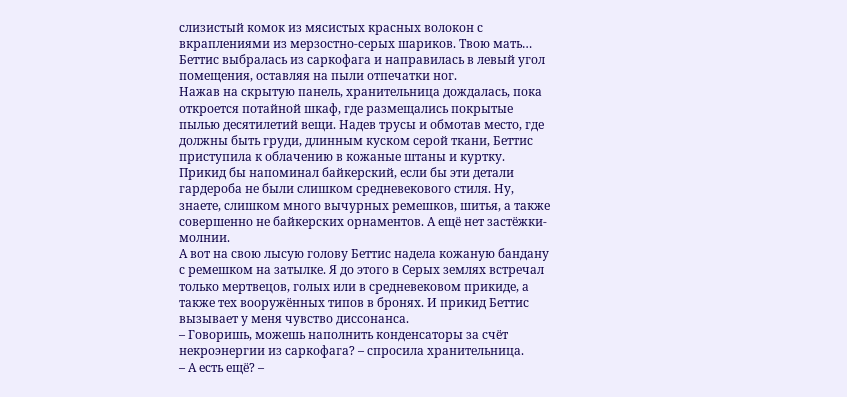слизистый комок из мясистых красных волокон с вкраплениями из мерзостно-серых шариков. Твою мать…
Беттис выбралась из саркофага и направилась в левый угол помещения, оставляя на пыли отпечатки ног.
Нажав на скрытую панель, хранительница дождалась, пока откроется потайной шкаф, где размещались покрытые пылью десятилетий вещи. Надев трусы и обмотав место, где должны быть груди, длинным куском серой ткани, Беттис приступила к облачению в кожаные штаны и куртку. Прикид бы напоминал байкерский, если бы эти детали гардероба не были слишком средневекового стиля. Ну, знаете, слишком много вычурных ремешков, шитья, а также совершенно не байкерских орнаментов. А ещё нет застёжки-молнии.
А вот на свою лысую голову Беттис надела кожаную бандану с ремешком на затылке. Я до этого в Серых землях встречал только мертвецов, голых или в средневековом прикиде, а также тех вооружённых типов в бронях. И прикид Беттис вызывает у меня чувство диссонанса.
– Говоришь, можешь наполнить конденсаторы за счёт некроэнергии из саркофага? – спросила хранительница.
– А есть ещё? –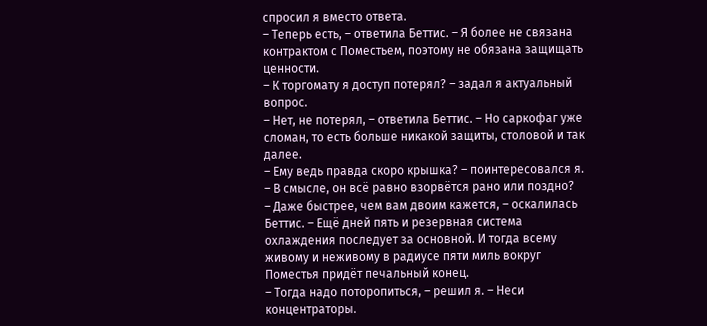спросил я вместо ответа.
– Теперь есть, – ответила Беттис. – Я более не связана контрактом с Поместьем, поэтому не обязана защищать ценности.
– К торгомату я доступ потерял? – задал я актуальный вопрос.
– Нет, не потерял, – ответила Беттис. – Но саркофаг уже сломан, то есть больше никакой защиты, столовой и так далее.
– Ему ведь правда скоро крышка? – поинтересовался я. – В смысле, он всё равно взорвётся рано или поздно?
– Даже быстрее, чем вам двоим кажется, – оскалилась Беттис. – Ещё дней пять и резервная система охлаждения последует за основной. И тогда всему живому и неживому в радиусе пяти миль вокруг Поместья придёт печальный конец.
– Тогда надо поторопиться, – решил я. – Неси концентраторы.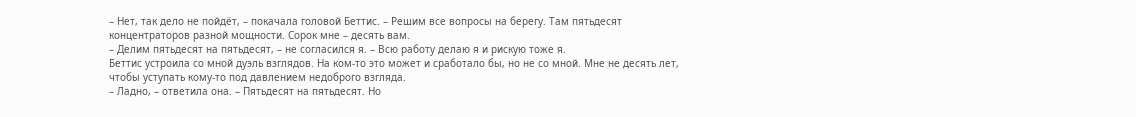– Нет, так дело не пойдёт, – покачала головой Беттис. – Решим все вопросы на берегу. Там пятьдесят концентраторов разной мощности. Сорок мне – десять вам.
– Делим пятьдесят на пятьдесят, – не согласился я. – Всю работу делаю я и рискую тоже я.
Беттис устроила со мной дуэль взглядов. На ком-то это может и сработало бы, но не со мной. Мне не десять лет, чтобы уступать кому-то под давлением недоброго взгляда.
– Ладно, – ответила она. – Пятьдесят на пятьдесят. Но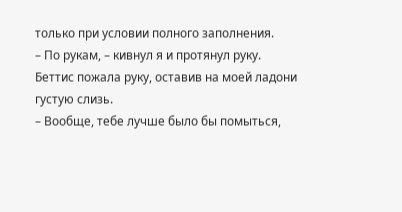только при условии полного заполнения.
– По рукам, – кивнул я и протянул руку.
Беттис пожала руку, оставив на моей ладони густую слизь.
– Вообще, тебе лучше было бы помыться,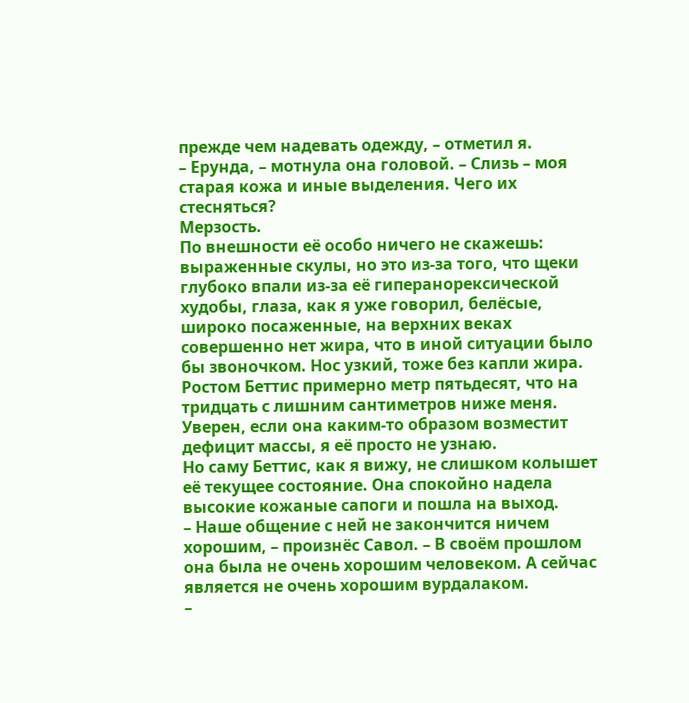прежде чем надевать одежду, – отметил я.
– Ерунда, – мотнула она головой. – Слизь – моя старая кожа и иные выделения. Чего их стесняться?
Мерзость.
По внешности её особо ничего не скажешь: выраженные скулы, но это из-за того, что щеки глубоко впали из-за её гиперанорексической худобы, глаза, как я уже говорил, белёсые, широко посаженные, на верхних веках совершенно нет жира, что в иной ситуации было бы звоночком. Нос узкий, тоже без капли жира. Ростом Беттис примерно метр пятьдесят, что на тридцать с лишним сантиметров ниже меня. Уверен, если она каким-то образом возместит дефицит массы, я её просто не узнаю.
Но саму Беттис, как я вижу, не слишком колышет её текущее состояние. Она спокойно надела высокие кожаные сапоги и пошла на выход.
– Наше общение с ней не закончится ничем хорошим, – произнёс Савол. – В своём прошлом она была не очень хорошим человеком. А сейчас является не очень хорошим вурдалаком.
–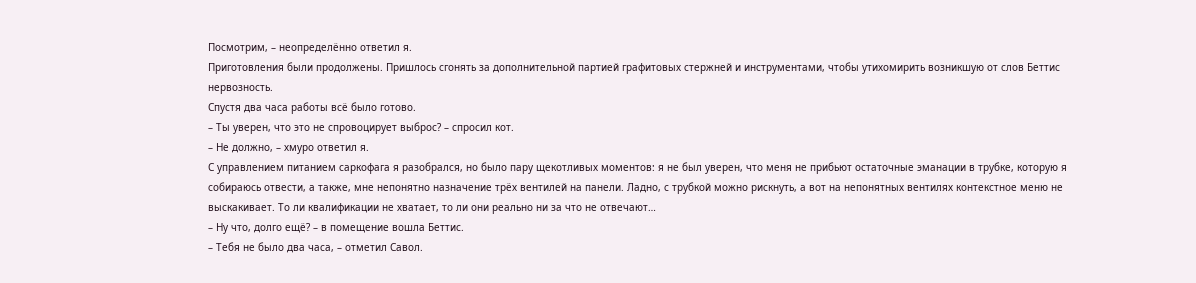Посмотрим, – неопределённо ответил я.
Приготовления были продолжены. Пришлось сгонять за дополнительной партией графитовых стержней и инструментами, чтобы утихомирить возникшую от слов Беттис нервозность.
Спустя два часа работы всё было готово.
– Ты уверен, что это не спровоцирует выброс? – спросил кот.
– Не должно, – хмуро ответил я.
С управлением питанием саркофага я разобрался, но было пару щекотливых моментов: я не был уверен, что меня не прибьют остаточные эманации в трубке, которую я собираюсь отвести, а также, мне непонятно назначение трёх вентилей на панели. Ладно, с трубкой можно рискнуть, а вот на непонятных вентилях контекстное меню не выскакивает. То ли квалификации не хватает, то ли они реально ни за что не отвечают…
– Ну что, долго ещё? – в помещение вошла Беттис.
– Тебя не было два часа, – отметил Савол.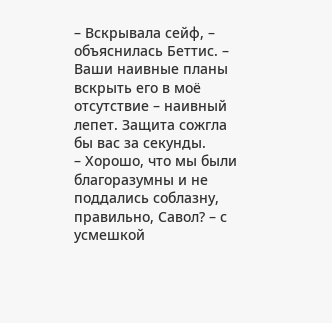– Вскрывала сейф, – объяснилась Беттис. – Ваши наивные планы вскрыть его в моё отсутствие – наивный лепет. Защита сожгла бы вас за секунды.
– Хорошо, что мы были благоразумны и не поддались соблазну, правильно, Савол? – с усмешкой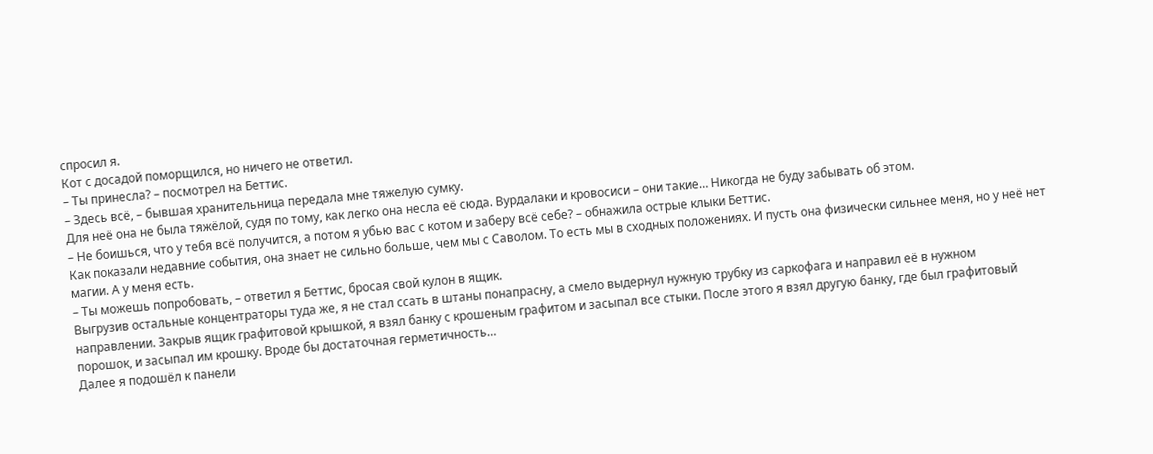спросил я.
Кот с досадой поморщился, но ничего не ответил.
– Ты принесла? – посмотрел на Беттис.
– Здесь всё, – бывшая хранительница передала мне тяжелую сумку.
Для неё она не была тяжёлой, судя по тому, как легко она несла её сюда. Вурдалаки и кровосиси – они такие… Никогда не буду забывать об этом.
– Не боишься, что у тебя всё получится, а потом я убью вас с котом и заберу всё себе? – обнажила острые клыки Беттис.
Как показали недавние события, она знает не сильно больше, чем мы с Саволом. То есть мы в сходных положениях. И пусть она физически сильнее меня, но у неё нет магии. А у меня есть.
– Ты можешь попробовать, – ответил я Беттис, бросая свой кулон в ящик.
Выгрузив остальные концентраторы туда же, я не стал ссать в штаны понапрасну, а смело выдернул нужную трубку из саркофага и направил её в нужном направлении. Закрыв ящик графитовой крышкой, я взял банку с крошеным графитом и засыпал все стыки. После этого я взял другую банку, где был графитовый порошок, и засыпал им крошку. Вроде бы достаточная герметичность…
Далее я подошёл к панели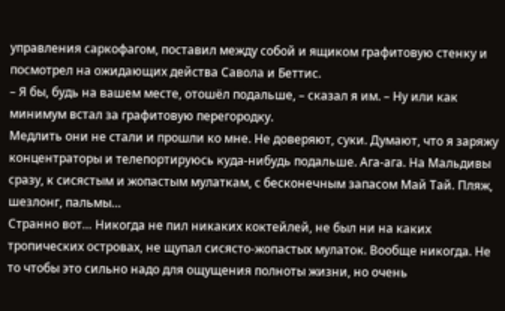управления саркофагом, поставил между собой и ящиком графитовую стенку и посмотрел на ожидающих действа Савола и Беттис.
– Я бы, будь на вашем месте, отошёл подальше, – сказал я им. – Ну или как минимум встал за графитовую перегородку.
Медлить они не стали и прошли ко мне. Не доверяют, суки. Думают, что я заряжу концентраторы и телепортируюсь куда-нибудь подальше. Ага-ага. На Мальдивы сразу, к сисястым и жопастым мулаткам, с бесконечным запасом Май Тай. Пляж, шезлонг, пальмы…
Странно вот… Никогда не пил никаких коктейлей, не был ни на каких тропических островах, не щупал сисясто-жопастых мулаток. Вообще никогда. Не то чтобы это сильно надо для ощущения полноты жизни, но очень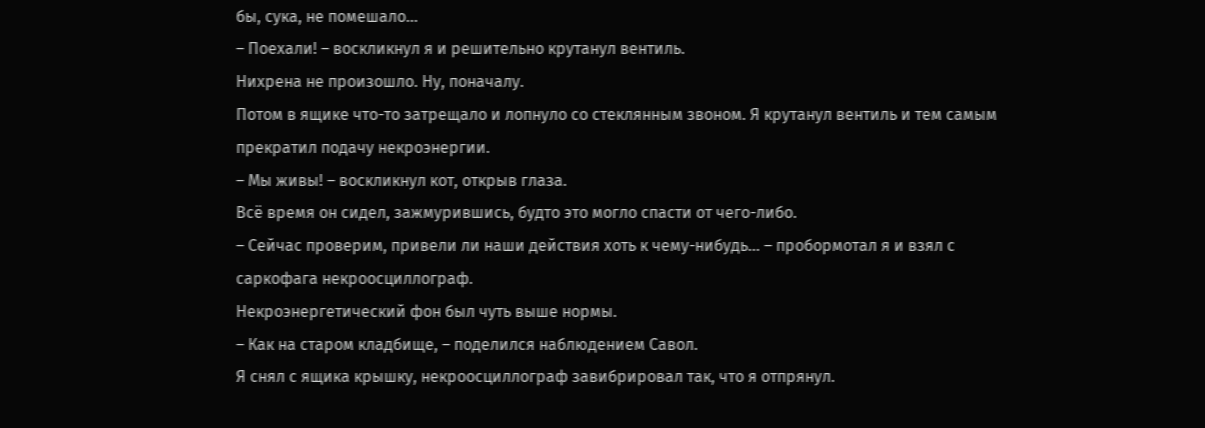бы, сука, не помешало…
– Поехали! – воскликнул я и решительно крутанул вентиль.
Нихрена не произошло. Ну, поначалу.
Потом в ящике что-то затрещало и лопнуло со стеклянным звоном. Я крутанул вентиль и тем самым прекратил подачу некроэнергии.
– Мы живы! – воскликнул кот, открыв глаза.
Всё время он сидел, зажмурившись, будто это могло спасти от чего-либо.
– Сейчас проверим, привели ли наши действия хоть к чему-нибудь… – пробормотал я и взял с саркофага некроосциллограф.
Некроэнергетический фон был чуть выше нормы.
– Как на старом кладбище, – поделился наблюдением Савол.
Я снял с ящика крышку, некроосциллограф завибрировал так, что я отпрянул.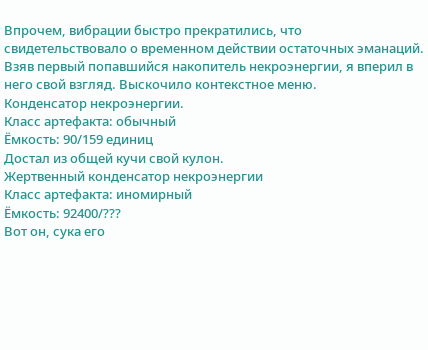Впрочем, вибрации быстро прекратились, что свидетельствовало о временном действии остаточных эманаций.
Взяв первый попавшийся накопитель некроэнергии, я вперил в него свой взгляд. Выскочило контекстное меню.
Конденсатор некроэнергии.
Класс артефакта: обычный
Ёмкость: 90/159 единиц
Достал из общей кучи свой кулон.
Жертвенный конденсатор некроэнергии
Класс артефакта: иномирный
Ёмкость: 92400/???
Вот он, сука его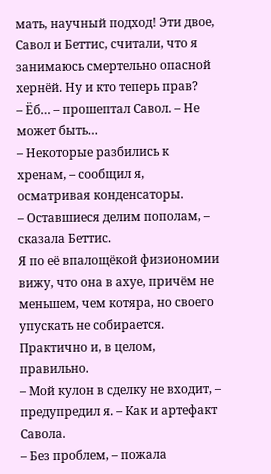мать, научный подход! Эти двое, Савол и Беттис, считали, что я занимаюсь смертельно опасной хернёй. Ну и кто теперь прав?
– Ёб… – прошептал Савол. – Не может быть…
– Некоторые разбились к хренам, – сообщил я, осматривая конденсаторы.
– Оставшиеся делим пополам, – сказала Беттис.
Я по её впалощёкой физиономии вижу, что она в ахуе, причём не меньшем, чем котяра, но своего упускать не собирается. Практично и, в целом, правильно.
– Мой кулон в сделку не входит, – предупредил я. – Как и артефакт Савола.
– Без проблем, – пожала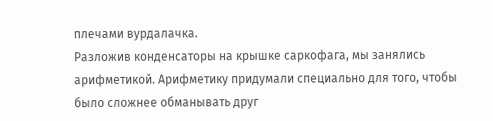плечами вурдалачка.
Разложив конденсаторы на крышке саркофага, мы занялись арифметикой. Арифметику придумали специально для того, чтобы было сложнее обманывать друг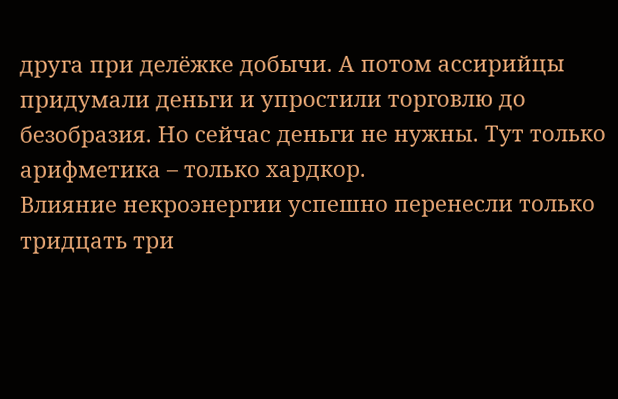друга при делёжке добычи. А потом ассирийцы придумали деньги и упростили торговлю до безобразия. Но сейчас деньги не нужны. Тут только арифметика – только хардкор.
Влияние некроэнергии успешно перенесли только тридцать три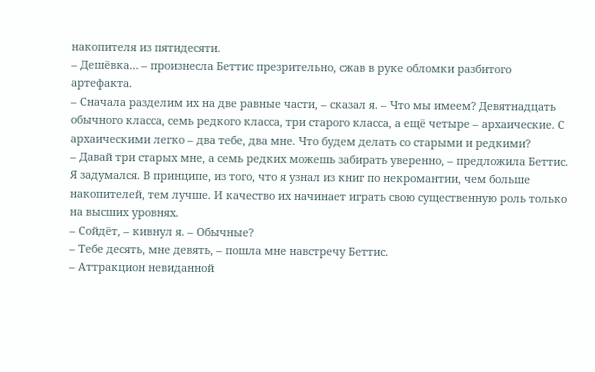накопителя из пятидесяти.
– Дешёвка… – произнесла Беттис презрительно, сжав в руке обломки разбитого артефакта.
– Сначала разделим их на две равные части, – сказал я. – Что мы имеем? Девятнадцать обычного класса, семь редкого класса, три старого класса, а ещё четыре – архаические. С архаическими легко – два тебе, два мне. Что будем делать со старыми и редкими?
– Давай три старых мне, а семь редких можешь забирать уверенно, – предложила Беттис.
Я задумался. В принципе, из того, что я узнал из книг по некромантии, чем больше накопителей, тем лучше. И качество их начинает играть свою существенную роль только на высших уровнях.
– Сойдёт, – кивнул я. – Обычные?
– Тебе десять, мне девять, – пошла мне навстречу Беттис.
– Аттракцион невиданной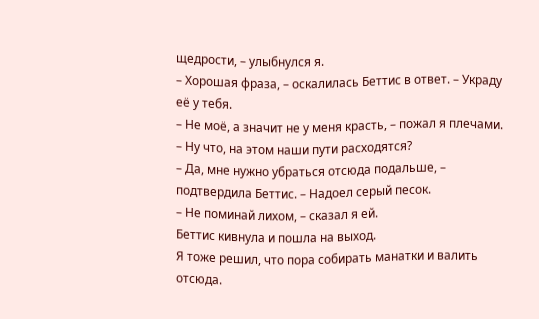щедрости, – улыбнулся я.
– Хорошая фраза, – оскалилась Беттис в ответ. – Украду её у тебя.
– Не моё, а значит не у меня красть, – пожал я плечами. – Ну что, на этом наши пути расходятся?
– Да, мне нужно убраться отсюда подальше, – подтвердила Беттис. – Надоел серый песок.
– Не поминай лихом, – сказал я ей.
Беттис кивнула и пошла на выход.
Я тоже решил, что пора собирать манатки и валить отсюда.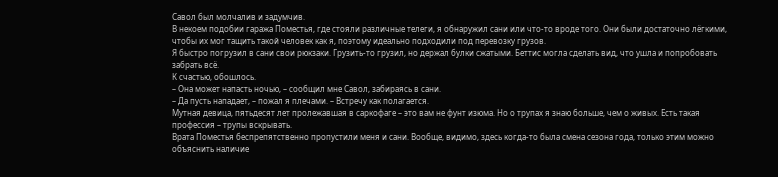Савол был молчалив и задумчив.
В некоем подобии гаража Поместья, где стояли различные телеги, я обнаружил сани или что-то вроде того. Они были достаточно лёгкими, чтобы их мог тащить такой человек как я, поэтому идеально подходили под перевозку грузов.
Я быстро погрузил в сани свои рюкзаки. Грузить-то грузил, но держал булки сжатыми. Беттис могла сделать вид, что ушла и попробовать забрать всё.
К счастью, обошлось.
– Она может напасть ночью, – сообщил мне Савол, забираясь в сани.
– Да пусть нападает, – пожал я плечами. – Встречу как полагается.
Мутная девица, пятьдесят лет пролежавшая в саркофаге – это вам не фунт изюма. Но о трупах я знаю больше, чем о живых. Есть такая профессия – трупы вскрывать.
Врата Поместья беспрепятственно пропустили меня и сани. Вообще, видимо, здесь когда-то была смена сезона года, только этим можно объяснить наличие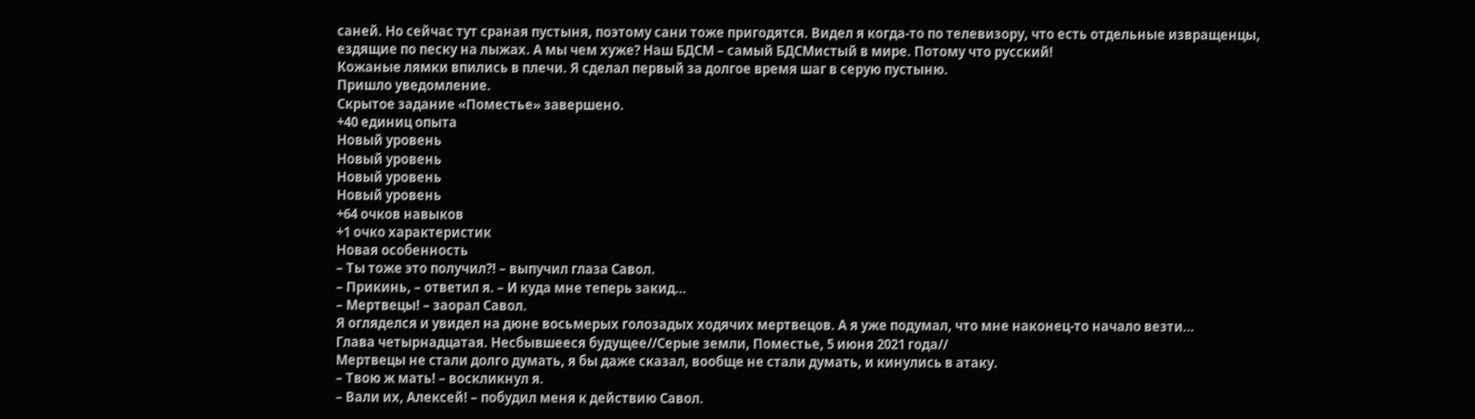саней. Но сейчас тут сраная пустыня, поэтому сани тоже пригодятся. Видел я когда-то по телевизору, что есть отдельные извращенцы, ездящие по песку на лыжах. А мы чем хуже? Наш БДСМ – самый БДСМистый в мире. Потому что русский!
Кожаные лямки впились в плечи. Я сделал первый за долгое время шаг в серую пустыню.
Пришло уведомление.
Скрытое задание «Поместье» завершено.
+40 единиц опыта
Новый уровень
Новый уровень
Новый уровень
Новый уровень
+64 очков навыков
+1 очко характеристик
Новая особенность
– Ты тоже это получил?! – выпучил глаза Савол.
– Прикинь, – ответил я. – И куда мне теперь закид…
– Мертвецы! – заорал Савол.
Я огляделся и увидел на дюне восьмерых голозадых ходячих мертвецов. А я уже подумал, что мне наконец-то начало везти…
Глава четырнадцатая. Несбывшееся будущее//Серые земли, Поместье, 5 июня 2021 года//
Мертвецы не стали долго думать, я бы даже сказал, вообще не стали думать, и кинулись в атаку.
– Твою ж мать! – воскликнул я.
– Вали их, Алексей! – побудил меня к действию Савол.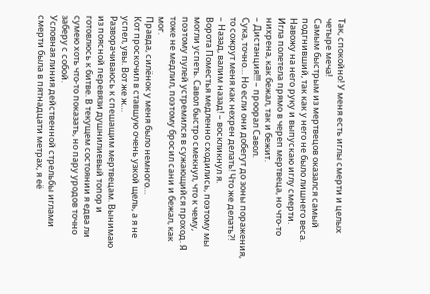Так, спокойно! У меня есть иглы смерти и целых четыре меча!
Самым быстрым из мертвецов оказался самый подгнивший, так как у него не было лишнего веса. Навожу на него руку и выпускаю иглу смерти.
Игла полетела прямо в череп мертвеца, но что-то нихрена, как бежал, так и бежит.
– Дистанция!!! – проорал Савол.
Сука, точно… Но если они добегут до зоны поражения, то сожрут меня как нехрен делать! Что же делать?!
– Назад, валим назад! – воскликнул я.
Ворота Поместья медленно сходились, поэтому мы могли успеть. Савол быстро смекнул, что к чему, поэтому пулей устремился в сужающийся проход. Я тоже не медлил, поэтому бросил сани и бежал, как мог.
Правда, силёнок у меня было немного…
Кот проскочил в ставшую очень узкой щель, а я не успел, увы. Вот же ж…
Разворачиваюсь к спешащим мертвецам. Вынимаю из поясной перевязи душнилиевый топор и готовлюсь к битве. В текущем состоянии я едва ли сумею хоть что-то показать, но пару уродов точно заберу с собой.
Условная линия действенной стрельбы иглами смерти была в пятнадцати метрах, я её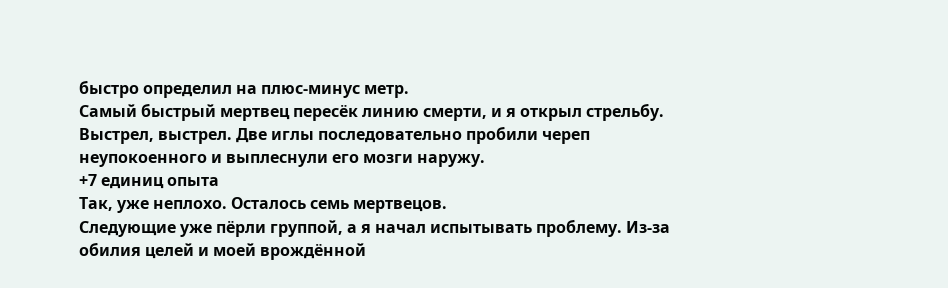быстро определил на плюс-минус метр.
Самый быстрый мертвец пересёк линию смерти, и я открыл стрельбу.
Выстрел, выстрел. Две иглы последовательно пробили череп неупокоенного и выплеснули его мозги наружу.
+7 единиц опыта
Так, уже неплохо. Осталось семь мертвецов.
Следующие уже пёрли группой, а я начал испытывать проблему. Из-за обилия целей и моей врождённой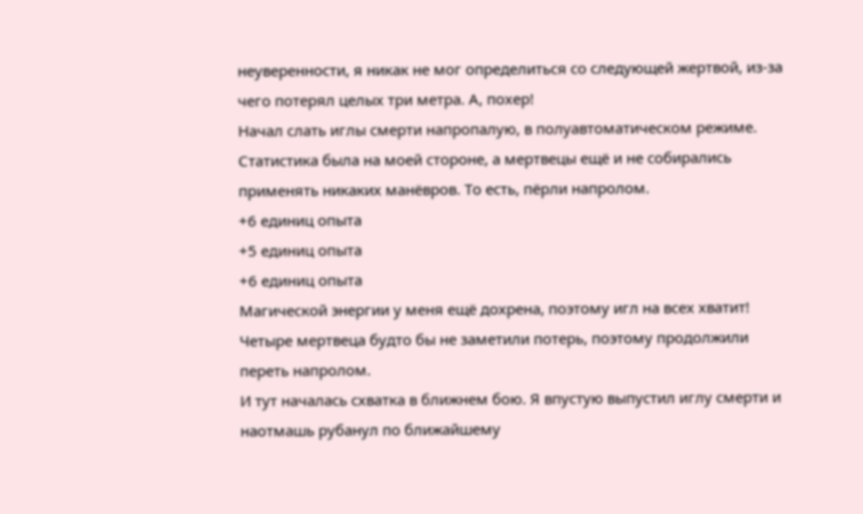неуверенности, я никак не мог определиться со следующей жертвой, из-за чего потерял целых три метра. А, похер!
Начал слать иглы смерти напропалую, в полуавтоматическом режиме. Статистика была на моей стороне, а мертвецы ещё и не собирались применять никаких манёвров. То есть, пёрли напролом.
+6 единиц опыта
+5 единиц опыта
+6 единиц опыта
Магической энергии у меня ещё дохрена, поэтому игл на всех хватит!
Четыре мертвеца будто бы не заметили потерь, поэтому продолжили переть напролом.
И тут началась схватка в ближнем бою. Я впустую выпустил иглу смерти и наотмашь рубанул по ближайшему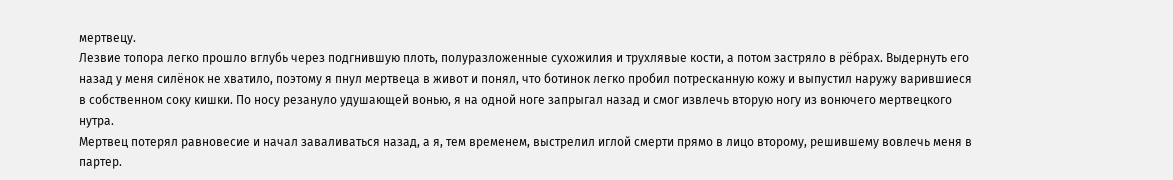мертвецу.
Лезвие топора легко прошло вглубь через подгнившую плоть, полуразложенные сухожилия и трухлявые кости, а потом застряло в рёбрах. Выдернуть его назад у меня силёнок не хватило, поэтому я пнул мертвеца в живот и понял, что ботинок легко пробил потресканную кожу и выпустил наружу варившиеся в собственном соку кишки. По носу резануло удушающей вонью, я на одной ноге запрыгал назад и смог извлечь вторую ногу из вонючего мертвецкого нутра.
Мертвец потерял равновесие и начал заваливаться назад, а я, тем временем, выстрелил иглой смерти прямо в лицо второму, решившему вовлечь меня в партер.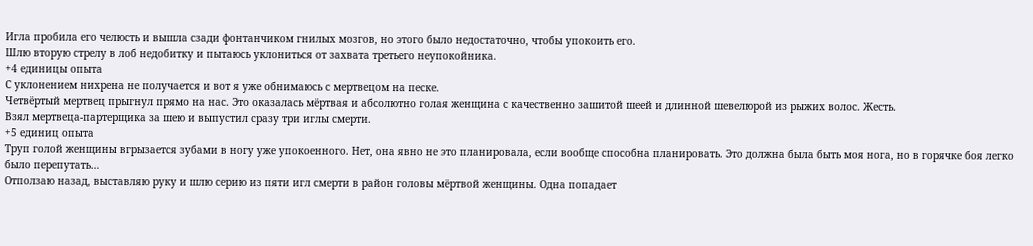Игла пробила его челюсть и вышла сзади фонтанчиком гнилых мозгов, но этого было недостаточно, чтобы упокоить его.
Шлю вторую стрелу в лоб недобитку и пытаюсь уклониться от захвата третьего неупокойника.
+4 единицы опыта
С уклонением нихрена не получается и вот я уже обнимаюсь с мертвецом на песке.
Четвёртый мертвец прыгнул прямо на нас. Это оказалась мёртвая и абсолютно голая женщина с качественно зашитой шеей и длинной шевелюрой из рыжих волос. Жесть.
Взял мертвеца-партерщика за шею и выпустил сразу три иглы смерти.
+5 единиц опыта
Труп голой женщины вгрызается зубами в ногу уже упокоенного. Нет, она явно не это планировала, если вообще способна планировать. Это должна была быть моя нога, но в горячке боя легко было перепутать…
Отползаю назад, выставляю руку и шлю серию из пяти игл смерти в район головы мёртвой женщины. Одна попадает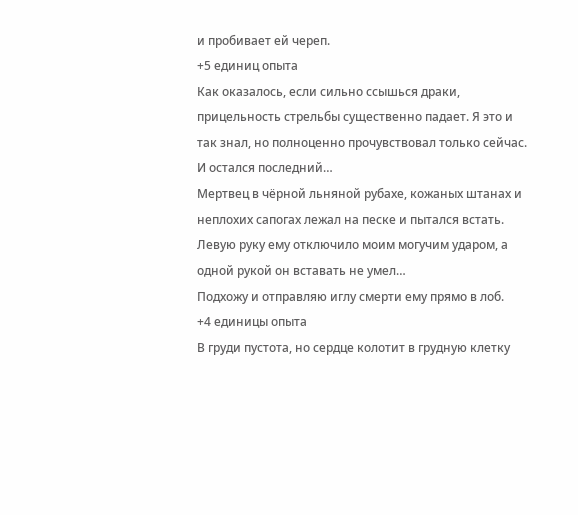и пробивает ей череп.
+5 единиц опыта
Как оказалось, если сильно ссышься драки, прицельность стрельбы существенно падает. Я это и так знал, но полноценно прочувствовал только сейчас.
И остался последний…
Мертвец в чёрной льняной рубахе, кожаных штанах и неплохих сапогах лежал на песке и пытался встать. Левую руку ему отключило моим могучим ударом, а одной рукой он вставать не умел…
Подхожу и отправляю иглу смерти ему прямо в лоб.
+4 единицы опыта
В груди пустота, но сердце колотит в грудную клетку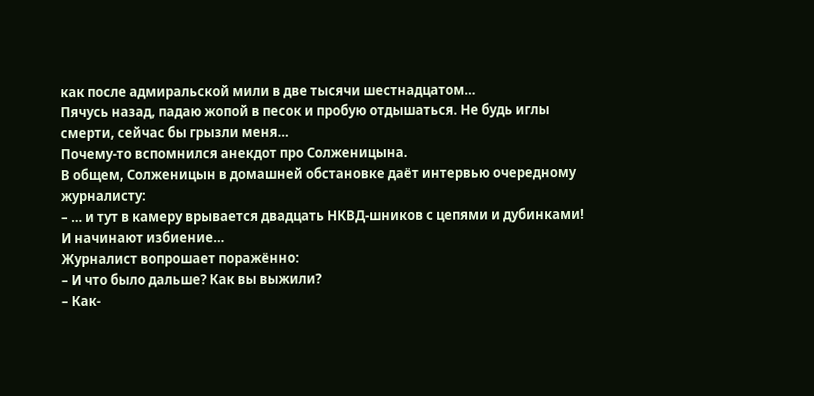как после адмиральской мили в две тысячи шестнадцатом…
Пячусь назад, падаю жопой в песок и пробую отдышаться. Не будь иглы смерти, сейчас бы грызли меня…
Почему-то вспомнился анекдот про Солженицына.
В общем, Солженицын в домашней обстановке даёт интервью очередному журналисту:
– … и тут в камеру врывается двадцать НКВД-шников с цепями и дубинками! И начинают избиение…
Журналист вопрошает поражённо:
– И что было дальше? Как вы выжили?
– Как-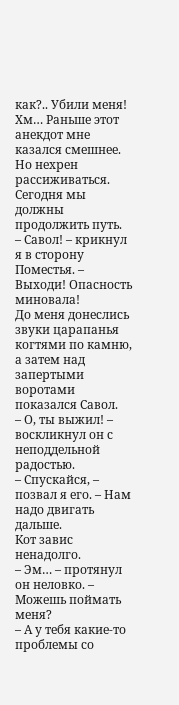как?.. Убили меня!
Хм… Раньше этот анекдот мне казался смешнее.
Но нехрен рассиживаться. Сегодня мы должны продолжить путь.
– Савол! – крикнул я в сторону Поместья. – Выходи! Опасность миновала!
До меня донеслись звуки царапанья когтями по камню, а затем над запертыми воротами показался Савол.
– О, ты выжил! – воскликнул он с неподдельной радостью.
– Спускайся, – позвал я его. – Нам надо двигать дальше.
Кот завис ненадолго.
– Эм… – протянул он неловко. – Можешь поймать меня?
– А у тебя какие-то проблемы со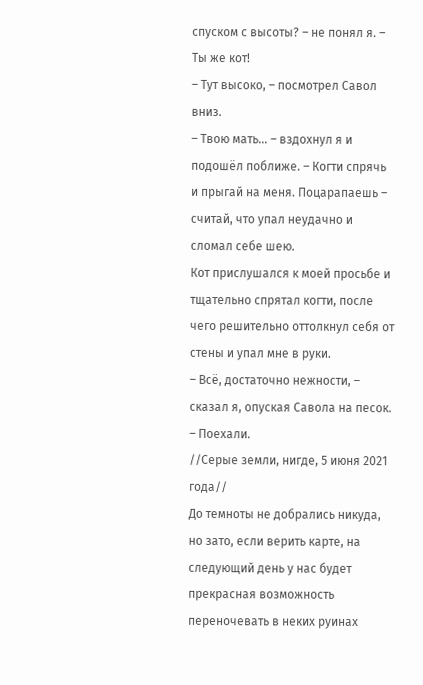спуском с высоты? – не понял я. – Ты же кот!
– Тут высоко, – посмотрел Савол вниз.
– Твою мать… – вздохнул я и подошёл поближе. – Когти спрячь и прыгай на меня. Поцарапаешь – считай, что упал неудачно и сломал себе шею.
Кот прислушался к моей просьбе и тщательно спрятал когти, после чего решительно оттолкнул себя от стены и упал мне в руки.
– Всё, достаточно нежности, – сказал я, опуская Савола на песок. – Поехали.
//Серые земли, нигде, 5 июня 2021 года//
До темноты не добрались никуда, но зато, если верить карте, на следующий день у нас будет прекрасная возможность переночевать в неких руинах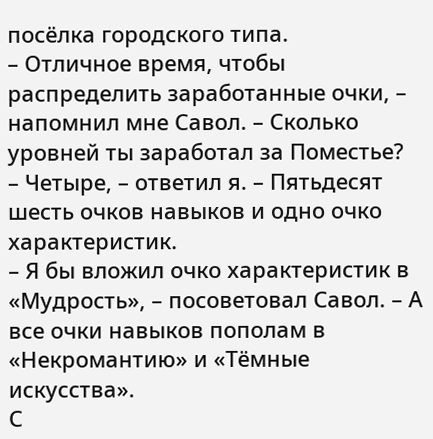посёлка городского типа.
– Отличное время, чтобы распределить заработанные очки, – напомнил мне Савол. – Сколько уровней ты заработал за Поместье?
– Четыре, – ответил я. – Пятьдесят шесть очков навыков и одно очко характеристик.
– Я бы вложил очко характеристик в «Мудрость», – посоветовал Савол. – А все очки навыков пополам в «Некромантию» и «Тёмные искусства».
С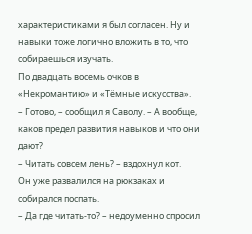характеристиками я был согласен. Ну и навыки тоже логично вложить в то, что собираешься изучать.
По двадцать восемь очков в «Некромантию» и «Тёмные искусства».
– Готово, – сообщил я Саволу. – А вообще, каков предел развития навыков и что они дают?
– Читать совсем лень? – вздохнул кот.
Он уже развалился на рюкзаках и собирался поспать.
– Да где читать-то? – недоуменно спросил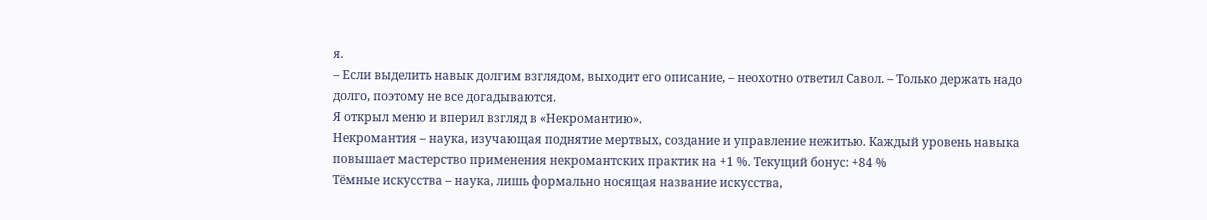я.
– Если выделить навык долгим взглядом, выходит его описание, – неохотно ответил Савол. – Только держать надо долго, поэтому не все догадываются.
Я открыл меню и вперил взгляд в «Некромантию».
Некромантия – наука, изучающая поднятие мертвых, создание и управление нежитью. Каждый уровень навыка повышает мастерство применения некромантских практик на +1 %. Текущий бонус: +84 %
Тёмные искусства – наука, лишь формально носящая название искусства,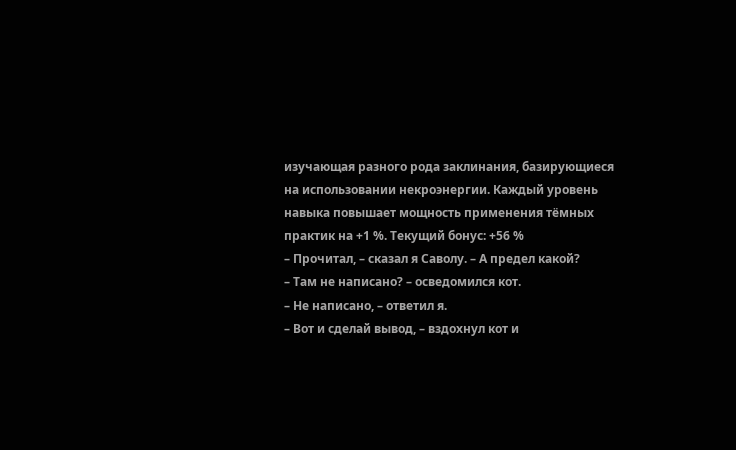изучающая разного рода заклинания, базирующиеся на использовании некроэнергии. Каждый уровень навыка повышает мощность применения тёмных практик на +1 %. Текущий бонус: +56 %
– Прочитал, – сказал я Саволу. – А предел какой?
– Там не написано? – осведомился кот.
– Не написано, – ответил я.
– Вот и сделай вывод, – вздохнул кот и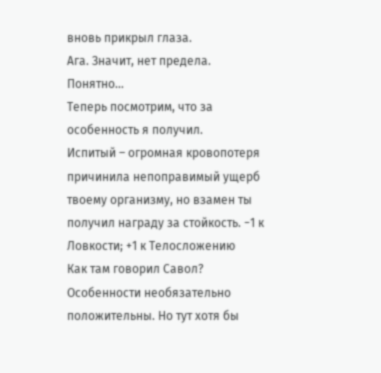вновь прикрыл глаза.
Ага. Значит, нет предела. Понятно…
Теперь посмотрим, что за особенность я получил.
Испитый – огромная кровопотеря причинила непоправимый ущерб твоему организму, но взамен ты получил награду за стойкость. −1 к Ловкости; +1 к Телосложению
Как там говорил Савол? Особенности необязательно положительны. Но тут хотя бы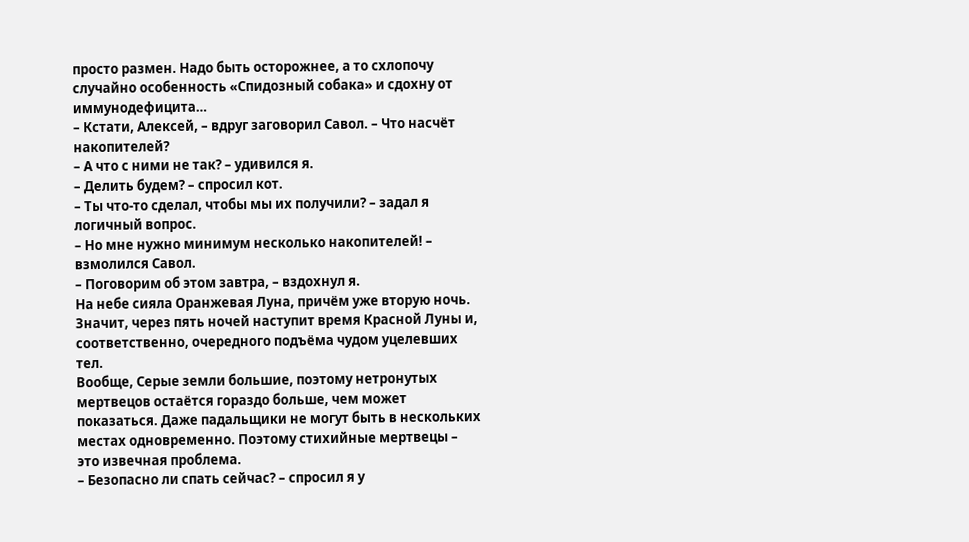просто размен. Надо быть осторожнее, а то схлопочу случайно особенность «Спидозный собака» и сдохну от иммунодефицита…
– Кстати, Алексей, – вдруг заговорил Савол. – Что насчёт накопителей?
– А что с ними не так? – удивился я.
– Делить будем? – спросил кот.
– Ты что-то сделал, чтобы мы их получили? – задал я логичный вопрос.
– Но мне нужно минимум несколько накопителей! – взмолился Савол.
– Поговорим об этом завтра, – вздохнул я.
На небе сияла Оранжевая Луна, причём уже вторую ночь. Значит, через пять ночей наступит время Красной Луны и, соответственно, очередного подъёма чудом уцелевших тел.
Вообще, Серые земли большие, поэтому нетронутых мертвецов остаётся гораздо больше, чем может показаться. Даже падальщики не могут быть в нескольких местах одновременно. Поэтому стихийные мертвецы – это извечная проблема.
– Безопасно ли спать сейчас? – спросил я у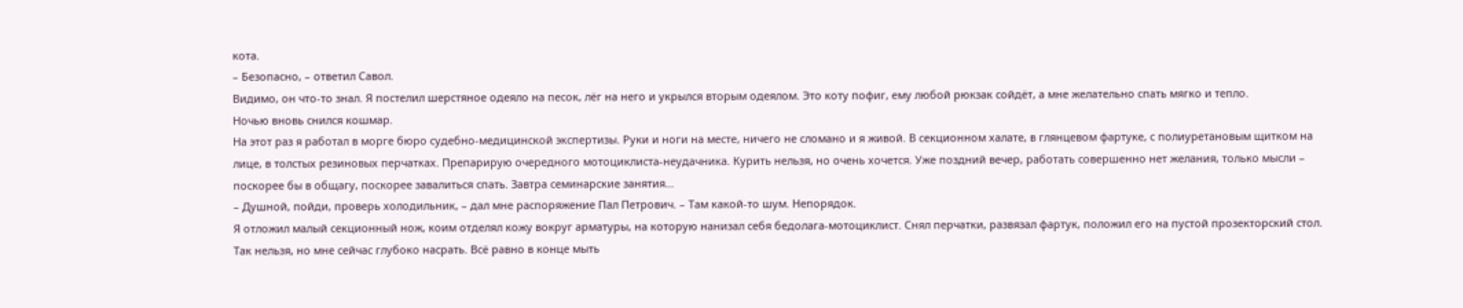кота.
– Безопасно, – ответил Савол.
Видимо, он что-то знал. Я постелил шерстяное одеяло на песок, лёг на него и укрылся вторым одеялом. Это коту пофиг, ему любой рюкзак сойдёт, а мне желательно спать мягко и тепло.
Ночью вновь снился кошмар.
На этот раз я работал в морге бюро судебно-медицинской экспертизы. Руки и ноги на месте, ничего не сломано и я живой. В секционном халате, в глянцевом фартуке, с полиуретановым щитком на лице, в толстых резиновых перчатках. Препарирую очередного мотоциклиста-неудачника. Курить нельзя, но очень хочется. Уже поздний вечер, работать совершенно нет желания, только мысли – поскорее бы в общагу, поскорее завалиться спать. Завтра семинарские занятия…
– Душной, пойди, проверь холодильник, – дал мне распоряжение Пал Петрович. – Там какой-то шум. Непорядок.
Я отложил малый секционный нож, коим отделял кожу вокруг арматуры, на которую нанизал себя бедолага-мотоциклист. Снял перчатки, развязал фартук, положил его на пустой прозекторский стол. Так нельзя, но мне сейчас глубоко насрать. Всё равно в конце мыть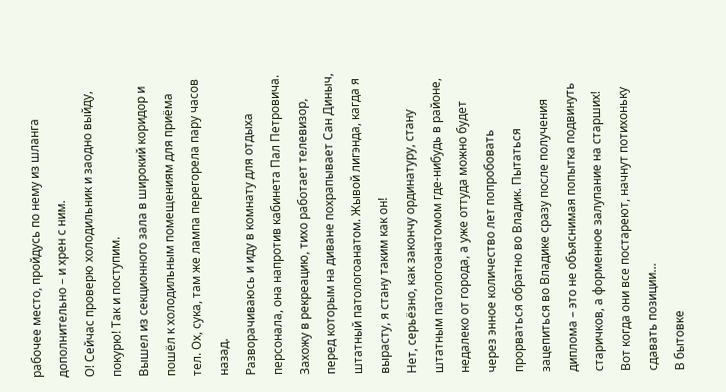рабочее место, пройдусь по нему из шланга дополнительно – и хрен с ним.
О! Сейчас проверю холодильник и заодно выйду, покурю! Так и поступим.
Вышел из секционного зала в широкий коридор и пошёл к холодильным помещениям для приёма тел. Ох, сука, там же лампа перегорела пару часов назад.
Разворачиваюсь и иду в комнату для отдыха персонала, она напротив кабинета Пал Петровича. Захожу в рекреацию, тихо работает телевизор, перед которым на диване похрапывает Сан Диныч, штатный патологоанатом. Жывой лигэнда, кагда я вырасту, я стану таким как он!
Нет, серьёзно, как закончу ординатуру, стану штатным патологоанатомом где-нибудь в районе, недалеко от города, а уже оттуда можно будет через энное количество лет попробовать прорваться обратно во Владик. Пытаться зацепиться во Владике сразу после получения диплома – это не объяснимая попытка подвинуть старичков, а форменное залупание на старших! Вот когда они все постареют, начнут потихоньку сдавать позиции…
В бытовке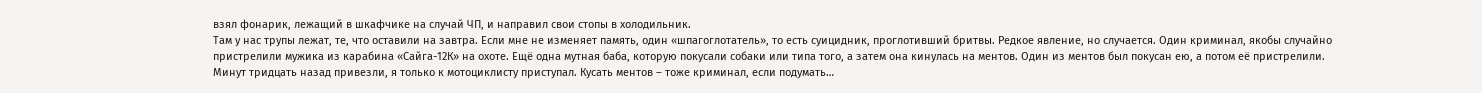взял фонарик, лежащий в шкафчике на случай ЧП, и направил свои стопы в холодильник.
Там у нас трупы лежат, те, что оставили на завтра. Если мне не изменяет память, один «шпагоглотатель», то есть суицидник, проглотивший бритвы. Редкое явление, но случается. Один криминал, якобы случайно пристрелили мужика из карабина «Сайга-12К» на охоте. Ещё одна мутная баба, которую покусали собаки или типа того, а затем она кинулась на ментов. Один из ментов был покусан ею, а потом её пристрелили. Минут тридцать назад привезли, я только к мотоциклисту приступал. Кусать ментов – тоже криминал, если подумать…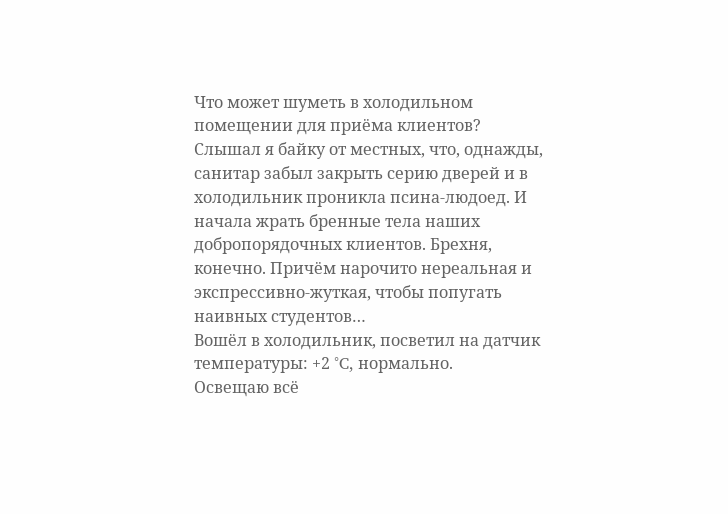Что может шуметь в холодильном помещении для приёма клиентов? Слышал я байку от местных, что, однажды, санитар забыл закрыть серию дверей и в холодильник проникла псина-людоед. И начала жрать бренные тела наших добропорядочных клиентов. Брехня, конечно. Причём нарочито нереальная и экспрессивно-жуткая, чтобы попугать наивных студентов…
Вошёл в холодильник, посветил на датчик температуры: +2 °C, нормально.
Освещаю всё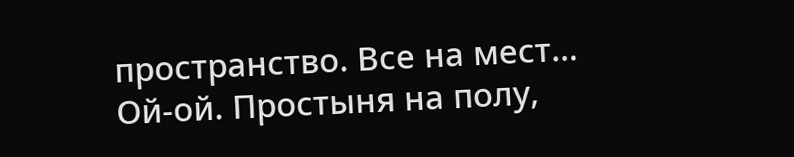пространство. Все на мест… Ой-ой. Простыня на полу,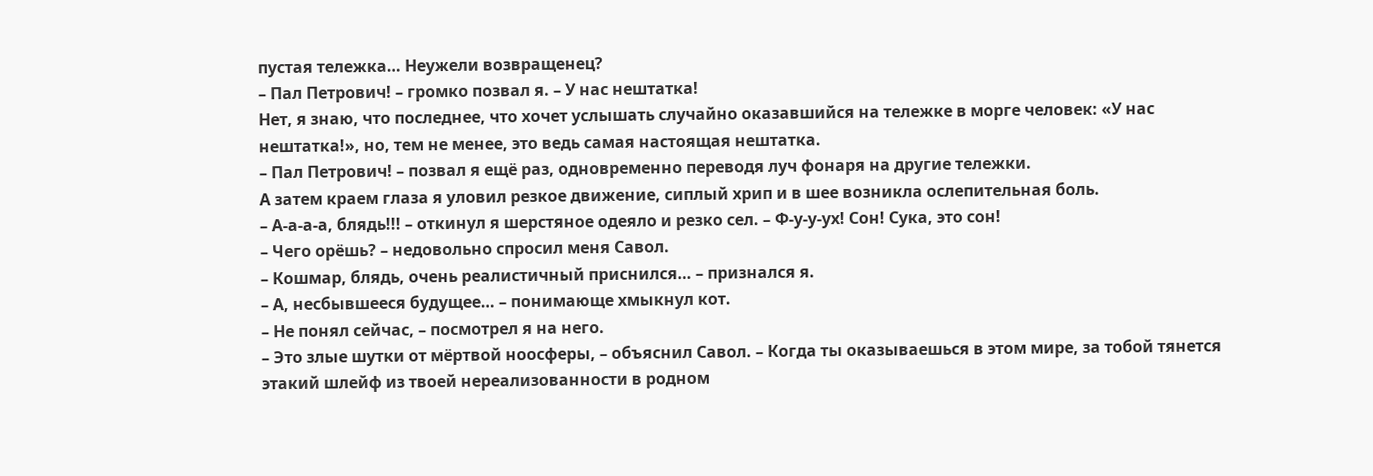пустая тележка… Неужели возвращенец?
– Пал Петрович! – громко позвал я. – У нас нештатка!
Нет, я знаю, что последнее, что хочет услышать случайно оказавшийся на тележке в морге человек: «У нас нештатка!», но, тем не менее, это ведь самая настоящая нештатка.
– Пал Петрович! – позвал я ещё раз, одновременно переводя луч фонаря на другие тележки.
А затем краем глаза я уловил резкое движение, сиплый хрип и в шее возникла ослепительная боль.
– А-а-а-а, блядь!!! – откинул я шерстяное одеяло и резко сел. – Ф-у-у-ух! Сон! Сука, это сон!
– Чего орёшь? – недовольно спросил меня Савол.
– Кошмар, блядь, очень реалистичный приснился… – признался я.
– А, несбывшееся будущее… – понимающе хмыкнул кот.
– Не понял сейчас, – посмотрел я на него.
– Это злые шутки от мёртвой ноосферы, – объяснил Савол. – Когда ты оказываешься в этом мире, за тобой тянется этакий шлейф из твоей нереализованности в родном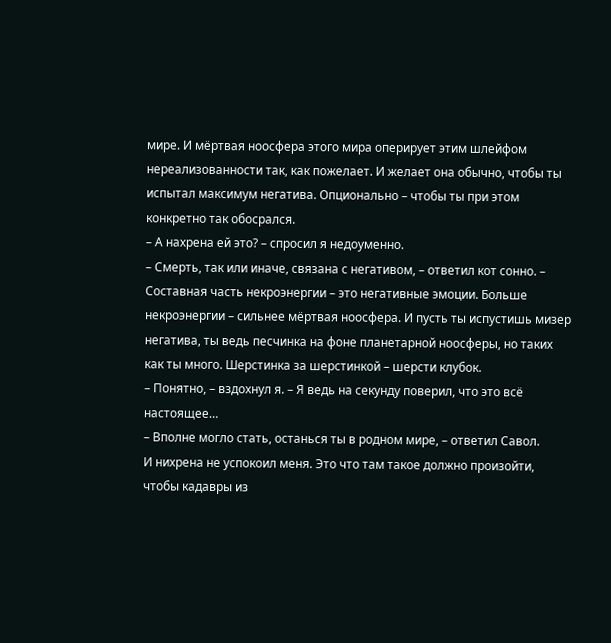мире. И мёртвая ноосфера этого мира оперирует этим шлейфом нереализованности так, как пожелает. И желает она обычно, чтобы ты испытал максимум негатива. Опционально – чтобы ты при этом конкретно так обосрался.
– А нахрена ей это? – спросил я недоуменно.
– Смерть, так или иначе, связана с негативом, – ответил кот сонно. – Составная часть некроэнергии – это негативные эмоции. Больше некроэнергии – сильнее мёртвая ноосфера. И пусть ты испустишь мизер негатива, ты ведь песчинка на фоне планетарной ноосферы, но таких как ты много. Шерстинка за шерстинкой – шерсти клубок.
– Понятно, – вздохнул я. – Я ведь на секунду поверил, что это всё настоящее…
– Вполне могло стать, останься ты в родном мире, – ответил Савол.
И нихрена не успокоил меня. Это что там такое должно произойти, чтобы кадавры из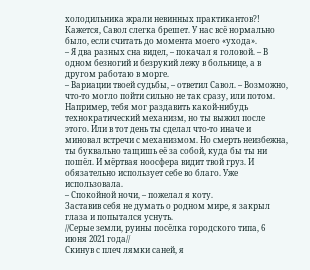холодильника жрали невинных практикантов?! Кажется, Савол слегка брешет. У нас всё нормально было, если считать до момента моего «ухода».
– Я два разных сна видел, – покачал я головой. – В одном безногий и безрукий лежу в больнице, а в другом работаю в морге.
– Вариации твоей судьбы, – ответил Савол. – Возможно, что-то могло пойти сильно не так сразу, или потом. Например, тебя мог раздавить какой-нибудь технократический механизм, но ты выжил после этого. Или в тот день ты сделал что-то иначе и миновал встречи с механизмом. Но смерть неизбежна, ты буквально тащишь её за собой, куда бы ты ни пошёл. И мёртвая ноосфера видит твой груз. И обязательно использует себе во благо. Уже использовала.
– Спокойной ночи, – пожелал я коту.
Заставив себя не думать о родном мире, я закрыл глаза и попытался уснуть.
//Серые земли, руины посёлка городского типа, 6 июня 2021 года//
Скинув с плеч лямки саней, я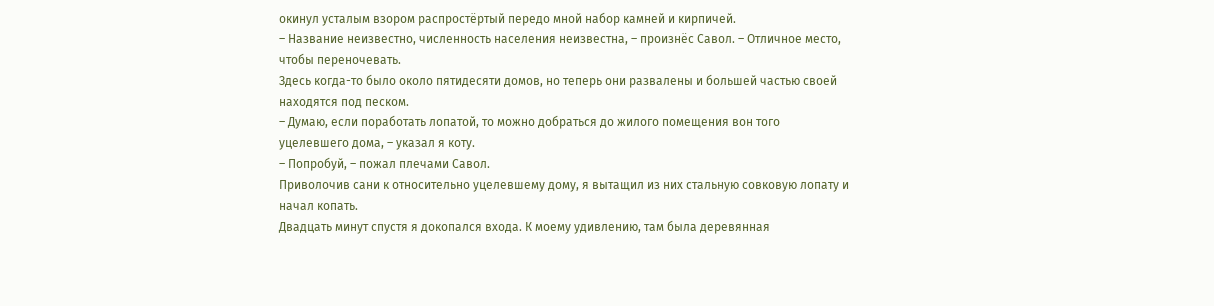окинул усталым взором распростёртый передо мной набор камней и кирпичей.
– Название неизвестно, численность населения неизвестна, – произнёс Савол. – Отличное место, чтобы переночевать.
Здесь когда-то было около пятидесяти домов, но теперь они развалены и большей частью своей находятся под песком.
– Думаю, если поработать лопатой, то можно добраться до жилого помещения вон того уцелевшего дома, – указал я коту.
– Попробуй, – пожал плечами Савол.
Приволочив сани к относительно уцелевшему дому, я вытащил из них стальную совковую лопату и начал копать.
Двадцать минут спустя я докопался входа. К моему удивлению, там была деревянная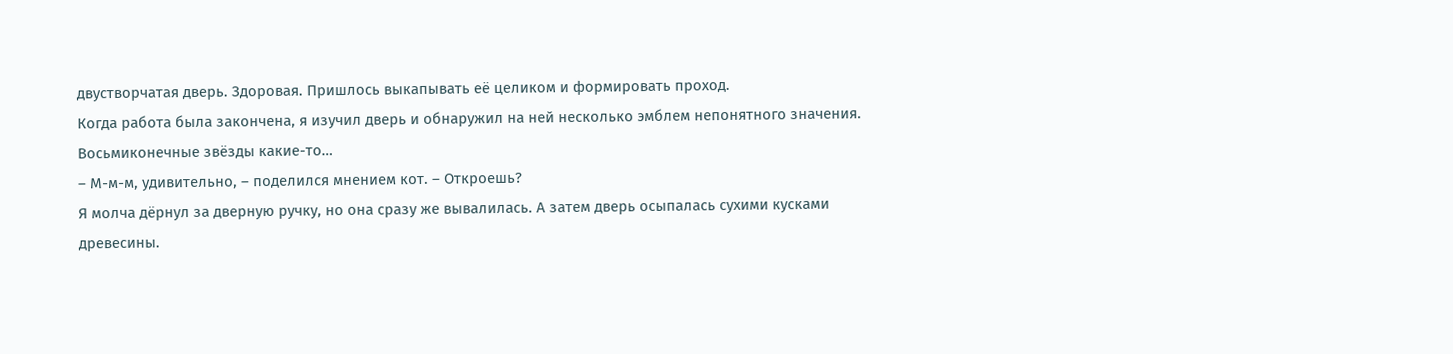двустворчатая дверь. Здоровая. Пришлось выкапывать её целиком и формировать проход.
Когда работа была закончена, я изучил дверь и обнаружил на ней несколько эмблем непонятного значения. Восьмиконечные звёзды какие-то…
– М-м-м, удивительно, – поделился мнением кот. – Откроешь?
Я молча дёрнул за дверную ручку, но она сразу же вывалилась. А затем дверь осыпалась сухими кусками древесины.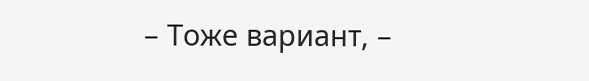– Тоже вариант, –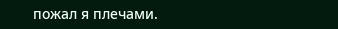пожал я плечами.